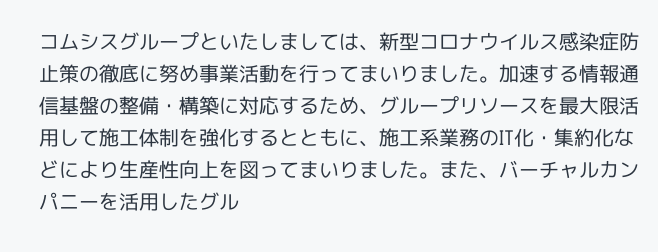コムシスグループといたしましては、新型コロナウイルス感染症防止策の徹底に努め事業活動を行ってまいりました。加速する情報通信基盤の整備・構築に対応するため、グループリソースを最大限活用して施工体制を強化するとともに、施工系業務のIT化・集約化などにより生産性向上を図ってまいりました。また、バーチャルカンパニーを活用したグル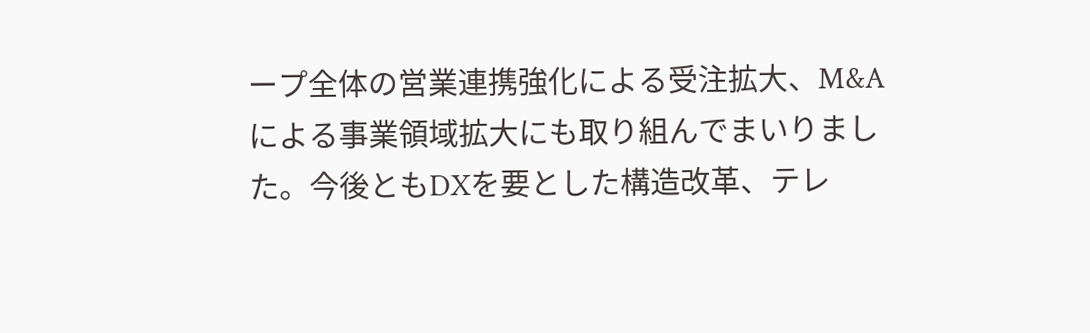ープ全体の営業連携強化による受注拡大、M&Aによる事業領域拡大にも取り組んでまいりました。今後ともDXを要とした構造改革、テレ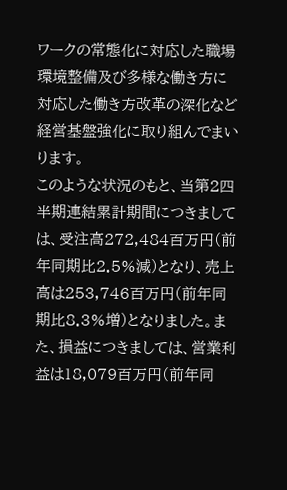ワークの常態化に対応した職場環境整備及び多様な働き方に対応した働き方改革の深化など経営基盤強化に取り組んでまいります。
このような状況のもと、当第2四半期連結累計期間につきましては、受注高272,484百万円(前年同期比2.5%減)となり、売上高は253,746百万円(前年同期比8.3%増)となりました。また、損益につきましては、営業利益は18,079百万円(前年同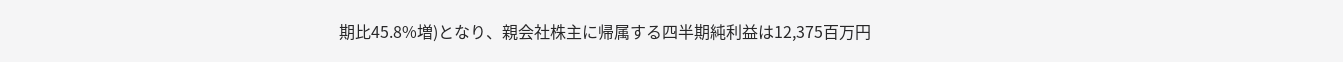期比45.8%増)となり、親会社株主に帰属する四半期純利益は12,375百万円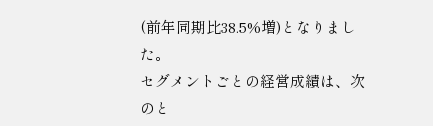(前年同期比38.5%増)となりました。
セグメントごとの経営成績は、次のと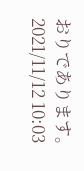おりであります。
2021/11/12 10:03